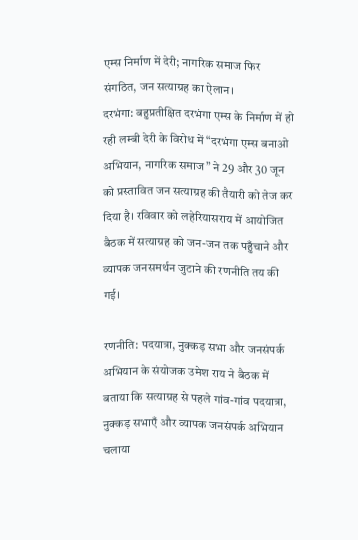एम्स निर्माण में देरी; नागरिक समाज फिर संगठित, जन सत्याग्रह का ऐलान।
दरभंगा: बहुप्रतीक्षित दरभंगा एम्स के निर्माण में हो रही लम्बी देरी के विरोध में “दरभंगा एम्स बनाओ अभियान, नागरिक समाज” ने 29 और 30 जून को प्रस्तावित जन सत्याग्रह की तैयारी को तेज कर दिया है। रविवार को लहेरियासराय में आयोजित बैठक में सत्याग्रह को जन-जन तक पहुँचाने और व्यापक जनसमर्थन जुटाने की रणनीति तय की गई।

रणनीति: पदयात्रा, नुक्कड़ सभा और जनसंपर्क
अभियान के संयोजक उमेश राय ने बैठक में बताया कि सत्याग्रह से पहले गांव-गांव पदयात्रा, नुक्कड़ सभाएँ और व्यापक जनसंपर्क अभियान चलाया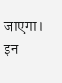जाएगा। इन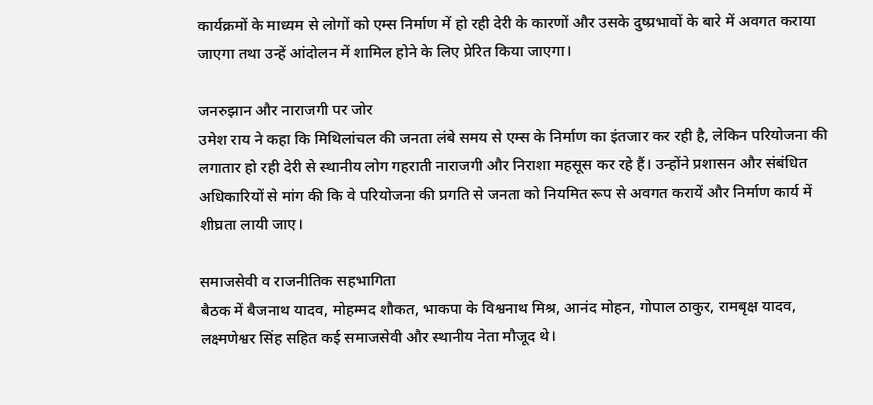कार्यक्रमों के माध्यम से लोगों को एम्स निर्माण में हो रही देरी के कारणों और उसके दुष्प्रभावों के बारे में अवगत कराया जाएगा तथा उन्हें आंदोलन में शामिल होने के लिए प्रेरित किया जाएगा।

जनरुझान और नाराजगी पर जोर
उमेश राय ने कहा कि मिथिलांचल की जनता लंबे समय से एम्स के निर्माण का इंतजार कर रही है, लेकिन परियोजना की लगातार हो रही देरी से स्थानीय लोग गहराती नाराजगी और निराशा महसूस कर रहे हैं। उन्होंने प्रशासन और संबंधित अधिकारियों से मांग की कि वे परियोजना की प्रगति से जनता को नियमित रूप से अवगत करायें और निर्माण कार्य में शीघ्रता लायी जाए।

समाजसेवी व राजनीतिक सहभागिता
बैठक में बैजनाथ यादव, मोहम्मद शौकत, भाकपा के विश्वनाथ मिश्र, आनंद मोहन, गोपाल ठाकुर, रामबृक्ष यादव, लक्ष्मणेश्वर सिंह सहित कई समाजसेवी और स्थानीय नेता मौजूद थे।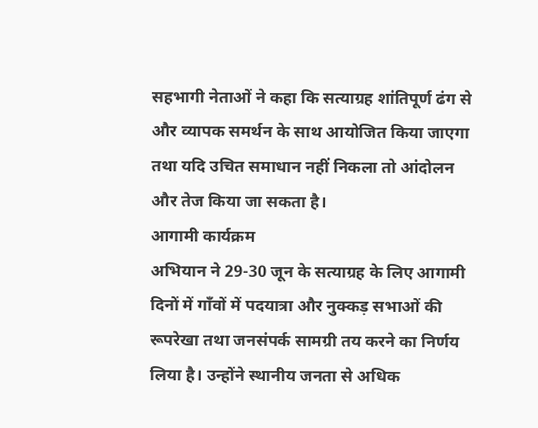सहभागी नेताओं ने कहा कि सत्याग्रह शांतिपूर्ण ढंग से और व्यापक समर्थन के साथ आयोजित किया जाएगा तथा यदि उचित समाधान नहीं निकला तो आंदोलन और तेज किया जा सकता है।
आगामी कार्यक्रम
अभियान ने 29-30 जून के सत्याग्रह के लिए आगामी दिनों में गाँवों में पदयात्रा और नुक्कड़ सभाओं की रूपरेखा तथा जनसंपर्क सामग्री तय करने का निर्णय लिया है। उन्होंने स्थानीय जनता से अधिक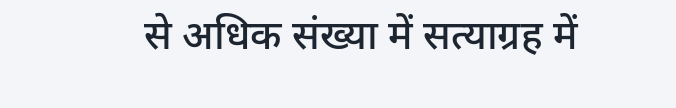से अधिक संख्या में सत्याग्रह में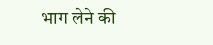भाग लेने की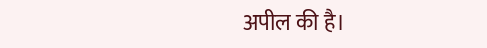अपील की है।